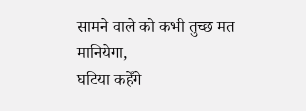सामने वाले को कभी तुच्छ मत मानियेगा,
घटिया कहेँगे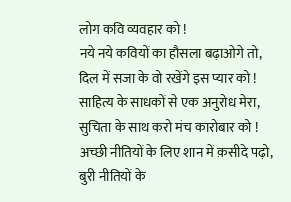लोग कवि व्यवहार को !
नये नये कवियों का हौसला बढ़ाओगे तो,
दिल में सजा के वो रखेंगे इस प्यार को !
साहित्य के साधकों से एक अनुरोध मेरा,
सुचिता के साथ करो मंच कारोबार को !
अच्छी नीतियों के लिए शान में क़सीदे पढ़ो,
बुरी नीतियों के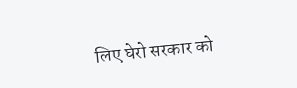लिए घेरो सरकार को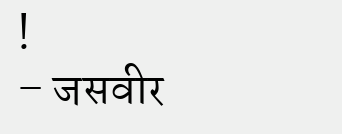!
– जसवीर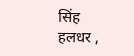सिंह हलधर ,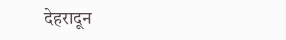देहरादून